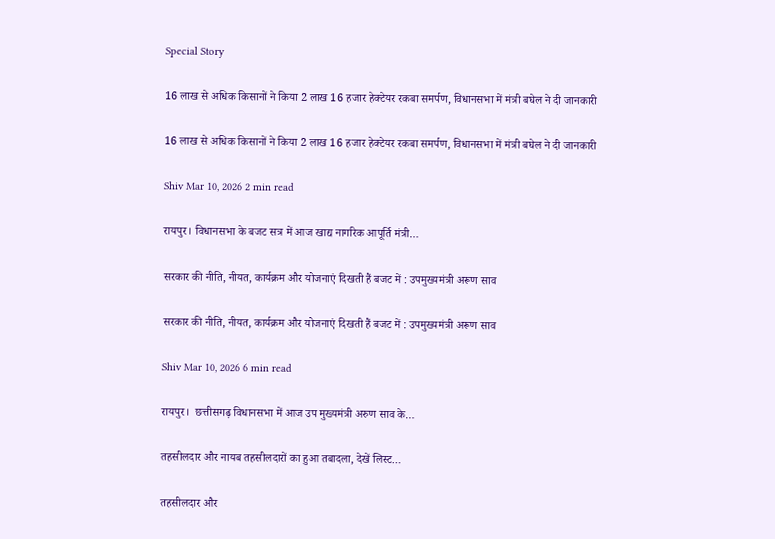Special Story

16 लाख से अधिक किसानों ने किया 2 लाख 16 हजार हेक्टेयर रकबा समर्पण, विधानसभा में मंत्री बघेल ने दी जानकारी

16 लाख से अधिक किसानों ने किया 2 लाख 16 हजार हेक्टेयर रकबा समर्पण, विधानसभा में मंत्री बघेल ने दी जानकारी

Shiv Mar 10, 2026 2 min read

रायपुर। विधानसभा के बजट सत्र में आज खाद्य नागरिक आपूर्ति मंत्री…

सरकार की नीति, नीयत, कार्यक्रम और योजनाएं दिखती हैं बजट में : उपमुख्यमंत्री अरूण साव

सरकार की नीति, नीयत, कार्यक्रम और योजनाएं दिखती हैं बजट में : उपमुख्यमंत्री अरूण साव

Shiv Mar 10, 2026 6 min read

रायपुर।  छत्तीसगढ़ विधानसभा में आज उप मुख्यमंत्री अरुण साव के…

तहसीलदार और नायब तहसीलदारों का हुआ तबादला, देखें लिस्ट…

तहसीलदार और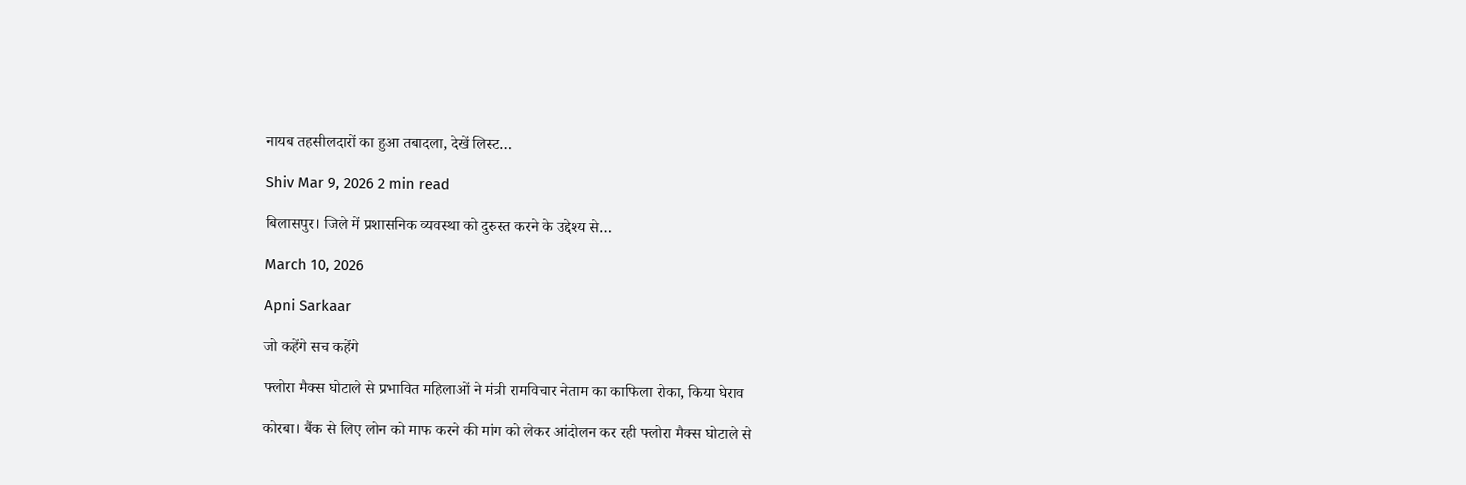नायब तहसीलदारों का हुआ तबादला, देखें लिस्ट…

Shiv Mar 9, 2026 2 min read

बिलासपुर। जिले में प्रशासनिक व्यवस्था को दुरुस्त करने के उद्देश्य से…

March 10, 2026

Apni Sarkaar

जो कहेंगे सच कहेंगे

फ्लोरा मैक्स घोटाले से प्रभावित महिलाओं ने मंत्री रामविचार नेताम का काफिला रोका, किया घेराव

कोरबा। बैंक से लिए लोन को माफ करने की मांग को लेकर आंदोलन कर रही फ्लोरा मैक्स घोटाले से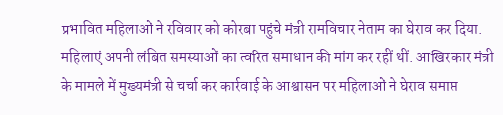प्रभावित महिलाओं ने रविवार को कोरबा पहुंचे मंत्री रामविचार नेताम का घेराव कर दिया. महिलाएं अपनी लंबित समस्याओं का त्वरित समाधान की मांग कर रहीं थीं. आखिरकार मंत्री के मामले में मुख्यमंत्री से चर्चा कर कार्रवाई के आश्वासन पर महिलाओं ने घेराव समाप्त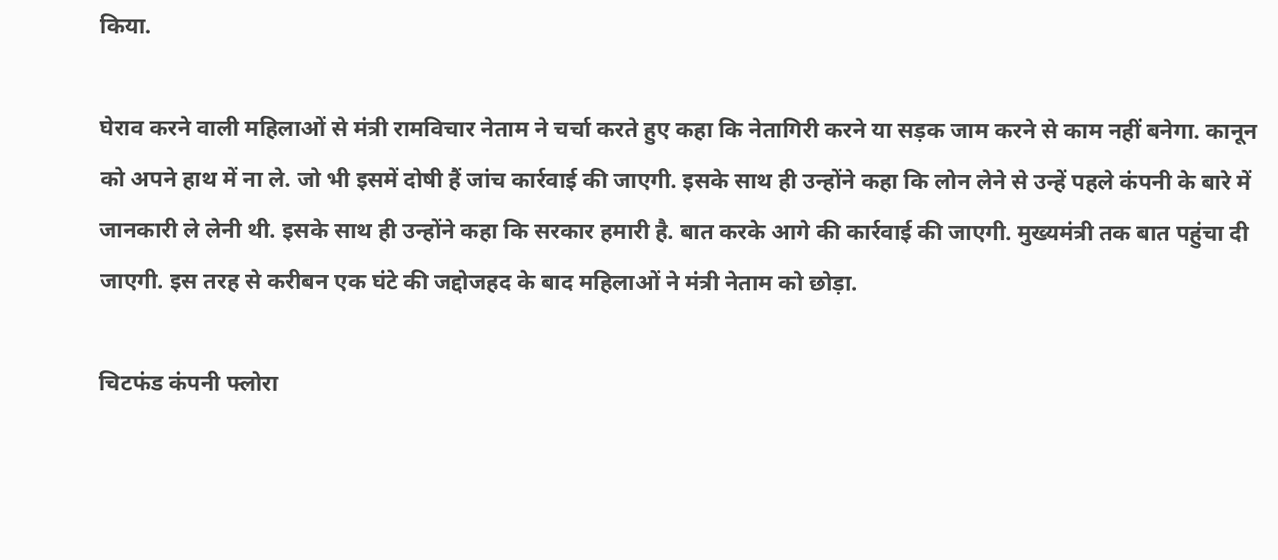किया.

घेराव करने वाली महिलाओं से मंत्री रामविचार नेताम ने चर्चा करते हुए कहा कि नेतागिरी करने या सड़क जाम करने से काम नहीं बनेगा. कानून को अपने हाथ में ना ले. जो भी इसमें दोषी हैं जांच कार्रवाई की जाएगी. इसके साथ ही उन्होंने कहा कि लोन लेने से उन्हें पहले कंपनी के बारे में जानकारी ले लेनी थी. इसके साथ ही उन्होंने कहा कि सरकार हमारी है. बात करके आगे की कार्रवाई की जाएगी. मुख्यमंत्री तक बात पहुंचा दी जाएगी. इस तरह से करीबन एक घंटे की जद्दोजहद के बाद महिलाओं ने मंत्री नेताम को छोड़ा.

चिटफंड कंपनी फ्लोरा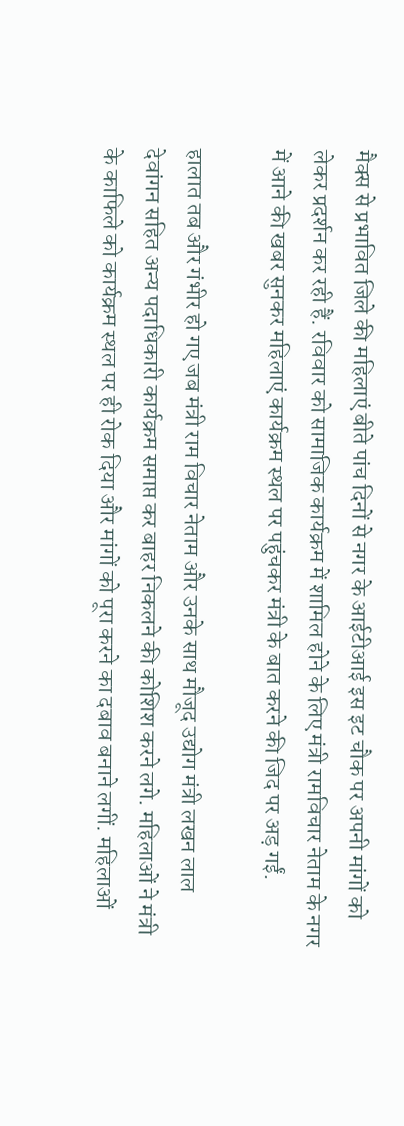मैक्स से प्रभावित जिले की महिलाएं बीते पांच दिनों से नगर के आईटीआई इस इट चौक पर अपनी मांगों को लेकर प्रदर्शन कर रही हैं. रविवार को सामाजिक कार्यक्रम में शामिल होने के लिए मंत्री रामविचार नेताम के नगर में आने की खबर सुनकर महिलाएं कार्यक्रम स्थल पर पहुंचकर मंत्री के बात करने की जिद पर अड़ गईं.

हालात तब और गंभीर हो गए जब मंत्री राम विचार नेताम और उनके साथ मौजूद उद्योग मंत्री लखन लाल देवांगन सहित अन्य पदाधिकारी कार्यक्रम समाप्त कर बाहर निकलने की कोशिश करने लगे. महिलाओं ने मंत्री के काफिले को कार्यक्रम स्थल पर ही रोक दिया और मांगों को पूरा करने का दबाव बनाने लगीं. महिलाओं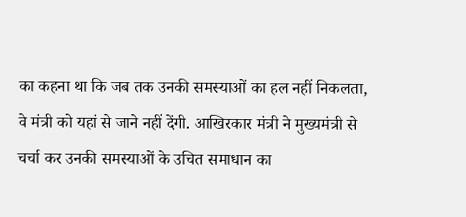का कहना था कि जब तक उनकी समस्याओं का हल नहीं निकलता, वे मंत्री को यहां से जाने नहीं देंगी. आखिरकार मंत्री ने मुख्यमंत्री से चर्चा कर उनकी समस्याओं के उचित समाधान का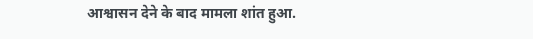आश्वासन देने के बाद मामला शांत हुआ.